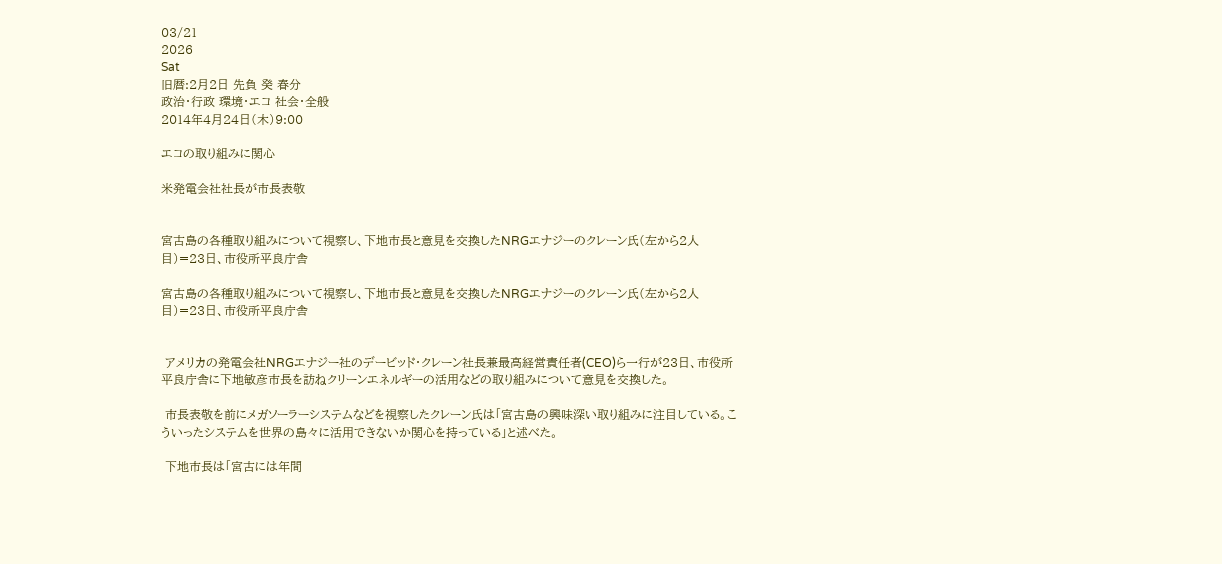03/21
2026
Sat
旧暦:2月2日 先負 癸 春分
政治・行政 環境・エコ 社会・全般
2014年4月24日(木)9:00

エコの取り組みに関心

米発電会社社長が市長表敬


宮古島の各種取り組みについて視察し、下地市長と意見を交換したNRGエナジーのクレーン氏(左から2人目)=23日、市役所平良庁舎

宮古島の各種取り組みについて視察し、下地市長と意見を交換したNRGエナジーのクレーン氏(左から2人目)=23日、市役所平良庁舎


 アメリカの発電会社NRGエナジー社のデービッド・クレーン社長兼最高経営責任者(CEO)ら一行が23日、市役所平良庁舎に下地敏彦市長を訪ねクリーンエネルギーの活用などの取り組みについて意見を交換した。

 市長表敬を前にメガソーラーシステムなどを視察したクレーン氏は「宮古島の興味深い取り組みに注目している。こういったシステムを世界の島々に活用できないか関心を持っている」と述べた。

 下地市長は「宮古には年間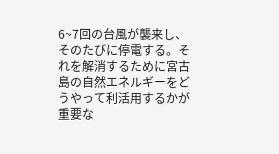6~7回の台風が襲来し、そのたびに停電する。それを解消するために宮古島の自然エネルギーをどうやって利活用するかが重要な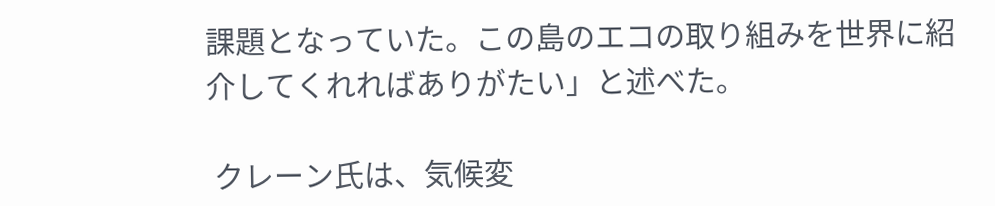課題となっていた。この島のエコの取り組みを世界に紹介してくれればありがたい」と述べた。

 クレーン氏は、気候変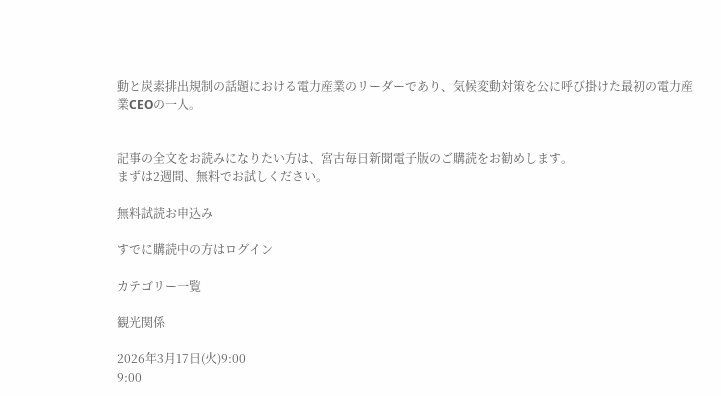動と炭素排出規制の話題における電力産業のリーダーであり、気候変動対策を公に呼び掛けた最初の電力産業CEOの一人。


記事の全文をお読みになりたい方は、宮古毎日新聞電子版のご購読をお勧めします。
まずは2週間、無料でお試しください。

無料試読お申込み

すでに購読中の方はログイン

カテゴリー一覧

観光関係

2026年3月17日(火)9:00
9:00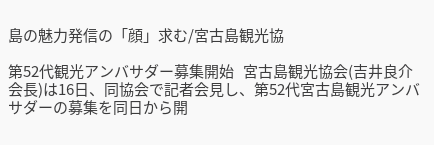島の魅力発信の「顔」求む/宮古島観光協

第52代観光アンバサダー募集開始   宮古島観光協会(吉井良介会長)は16日、同協会で記者会見し、第52代宮古島観光アンバサダーの募集を同日から開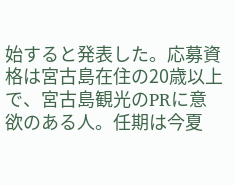始すると発表した。応募資格は宮古島在住の20歳以上で、宮古島観光のPRに意欲のある人。任期は今夏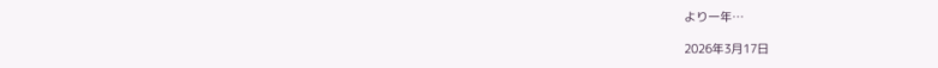より一年…

2026年3月17日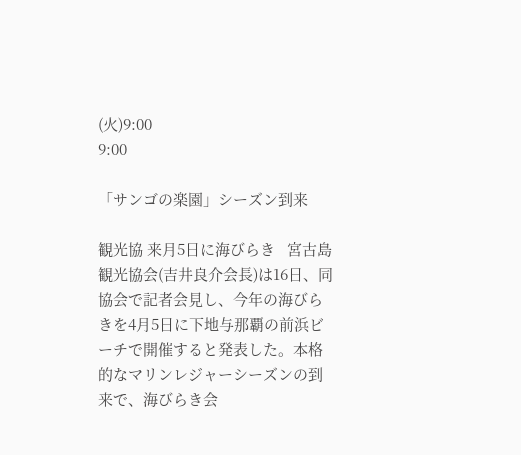(火)9:00
9:00

「サンゴの楽園」シーズン到来

観光協 来月5日に海びらき   宮古島観光協会(吉井良介会長)は16日、同協会で記者会見し、今年の海びらきを4月5日に下地与那覇の前浜ビーチで開催すると発表した。本格的なマリンレジャーシーズンの到来で、海びらき会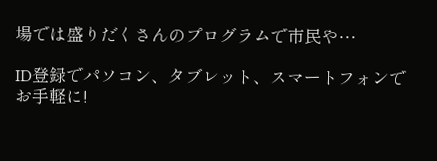場では盛りだくさんのプログラムで市民や…

ID登録でパソコン、タブレット、スマートフォンでお手軽に!